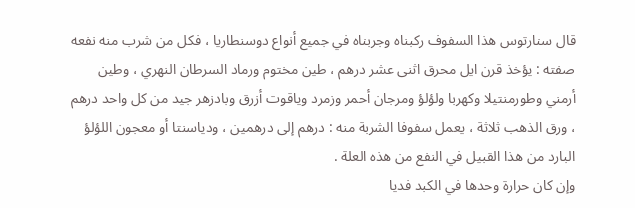قال سنارتوس هذا السفوف ركبناه وجربناه في جميع أنواع دوسنطاريا ، فكل من شرب منه نفعه صفته : يؤخذ قرن ايل محرق اثنى عشر درهم ، طين مختوم ورماد السرطان النهري ، وطين أرمني وطورمنتيلا وكهربا ولؤلؤ ومرجان أحمر وزمرد وياقوت أزرق وبادزهر جيد من كل واحد درهم ، ورق الذهب ثلاثة ، يعمل سفوفا الشربة منه : درهم إلى درهمين ، ودياسنتا أو معجون اللؤلؤ البارد من هذا القبيل في النفع من هذه العلة .
وإن كان حرارة وحدها في الكبد فديا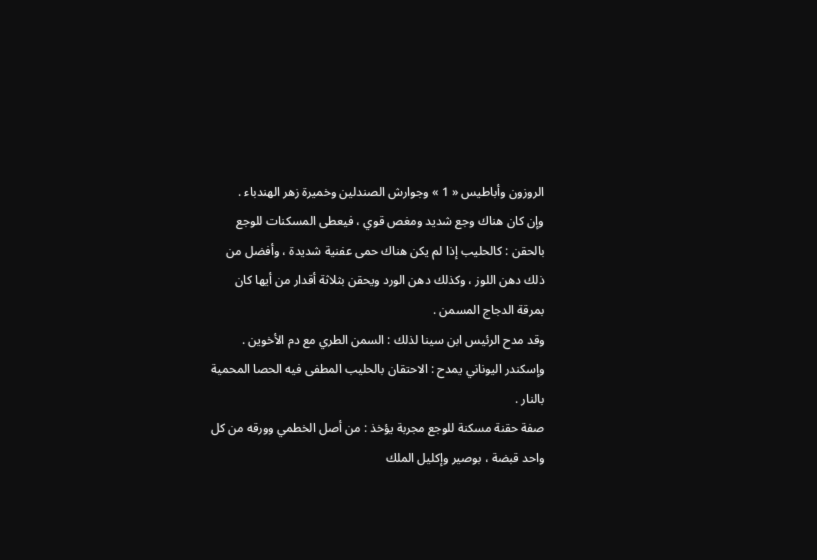الروزون وأباطيس « 1 » وجوارش الصندلين وخميرة زهر الهندباء .
وإن كان هناك وجع شديد ومغص قوي ، فيعطى المسكنات للوجع بالحقن : كالحليب إذا لم يكن هناك حمى عفنية شديدة ، وأفضل من ذلك دهن اللوز ، وكذلك دهن الورد ويحقن بثلاثة أقدار من أيها كان بمرقة الدجاج المسمن .
وقد مدح الرئيس ابن سينا لذلك : السمن الطري مع دم الأخوين .
وإسكندر اليوناني يمدح : الاحتقان بالحليب المطفى فيه الحصا المحمية بالنار .
صفة حقنة مسكنة للوجع مجربة يؤخذ : من أصل الخطمي وورقه من كل واحد قبضة ، بوصير وإكليل الملك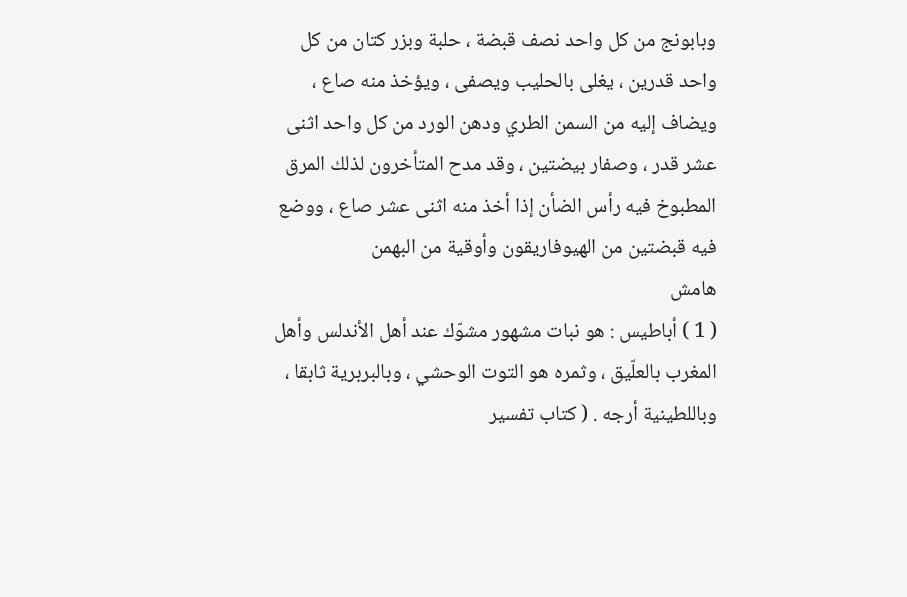وبابونج من كل واحد نصف قبضة ، حلبة وبزر كتان من كل واحد قدرين ، يغلى بالحليب ويصفى ، ويؤخذ منه صاع ، ويضاف إليه من السمن الطري ودهن الورد من كل واحد اثنى عشر قدر ، وصفار بيضتين ، وقد مدح المتأخرون لذلك المرق المطبوخ فيه رأس الضأن إذا أخذ منه اثنى عشر صاع ، ووضع فيه قبضتين من الهيوفاريقون وأوقية من البهمن
هامش
( 1 ) أباطيس : هو نبات مشهور مشوّك عند أهل الأندلس وأهل المغرب بالعلّيق ، وثمره هو التوت الوحشي ، وبالبربرية ثابقا ، وباللطينية أرجه . ( كتاب تفسير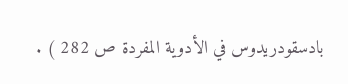بادسقودريدوس في الأدوية المفردة ص 282 ) .